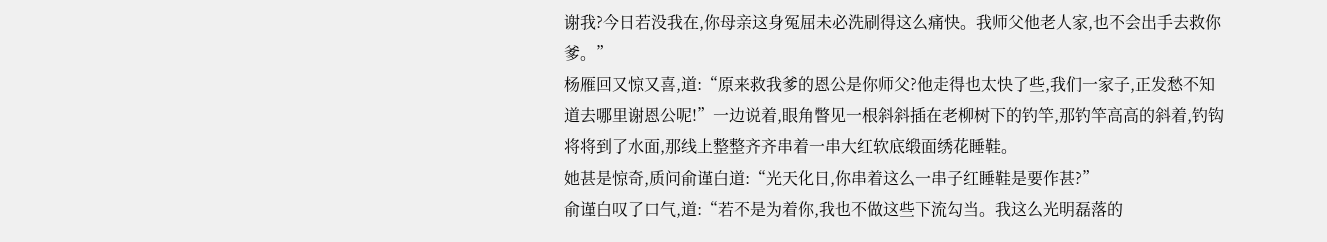谢我?今日若没我在,你母亲这身冤屈未必洗刷得这么痛快。我师父他老人家,也不会出手去救你爹。”
杨雁回又惊又喜,道:“原来救我爹的恩公是你师父?他走得也太快了些,我们一家子,正发愁不知道去哪里谢恩公呢!”一边说着,眼角瞥见一根斜斜插在老柳树下的钓竿,那钓竿高高的斜着,钓钩将将到了水面,那线上整整齐齐串着一串大红软底缎面绣花睡鞋。
她甚是惊奇,质问俞谨白道:“光天化日,你串着这么一串子红睡鞋是要作甚?”
俞谨白叹了口气,道:“若不是为着你,我也不做这些下流勾当。我这么光明磊落的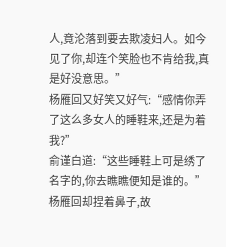人,竟沦落到要去欺凌妇人。如今见了你,却连个笑脸也不肯给我,真是好没意思。”
杨雁回又好笑又好气:“感情你弄了这么多女人的睡鞋来,还是为着我?”
俞谨白道:“这些睡鞋上可是绣了名字的,你去瞧瞧便知是谁的。”
杨雁回却捏着鼻子,故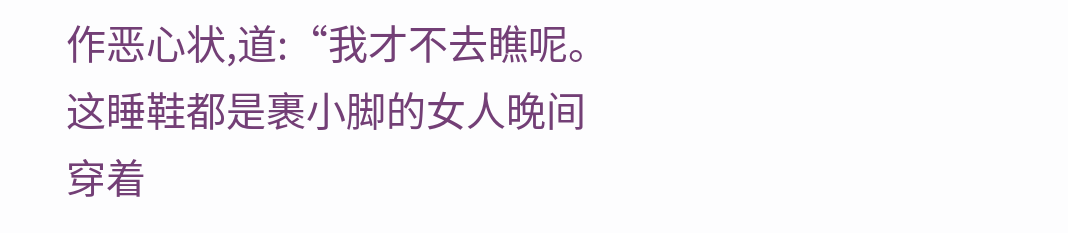作恶心状,道:“我才不去瞧呢。这睡鞋都是裹小脚的女人晚间穿着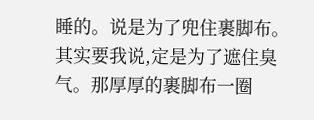睡的。说是为了兜住裹脚布。其实要我说,定是为了遮住臭气。那厚厚的裹脚布一圈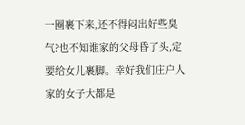一圈裹下来,还不得闷出好些臭气?也不知谁家的父母昏了头,定要给女儿裹脚。幸好我们庄户人家的女子大都是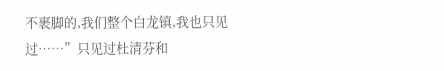不裹脚的,我们整个白龙镇,我也只见过……”只见过杜清芬和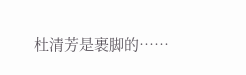杜清芳是裹脚的……